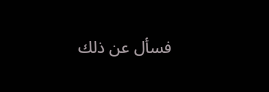فسأل عن ذلك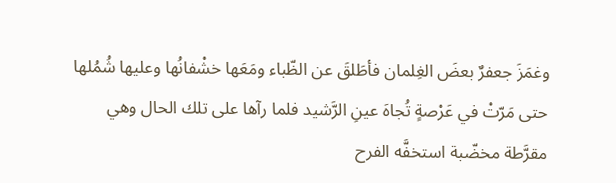وغمَزَ جعفرٌ بعضَ الغِلمان فأطَلقَ عن الظّباء ومَعَها خشْفانُها وعليها شُمُلها حتى مَرّتْ في عَرْصةٍ تُجاهَ عينِ الرَّشيد فلما رآها على تلك الحال وهي مقرَّطة مخضّبة استخفَّه الفرح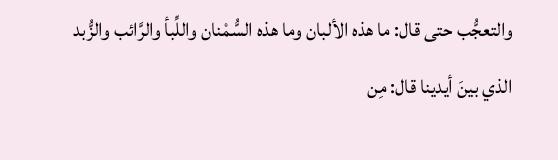والتعجُّب حتى قال: ما هذه الألبان وما هذه السُّمْنان واللِّبأ والرَّائب والزُّبد الذي بينَ أيدينا قال: مِن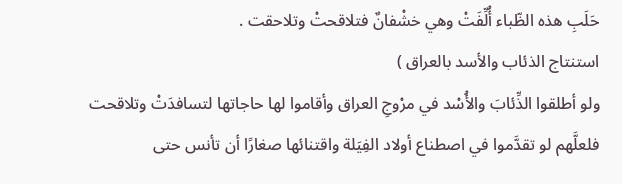حَلَبِ هذه الظّباء أُلِّفَتْ وهي خشْفانٌ فتلاقحتْ وتلاحقت .
استنتاج الذئاب والأسد بالعراق )
ولو أطلقوا الذِّئابَ والأُسْد في مرْوجِ العراق وأقاموا لها حاجاتها لتسافدَتْ وتلاقحت فلعلَّهم لو تقدَّموا في اصطناع أولاد الفِيَلة واقتنائها صغارًا أن تأنس حتى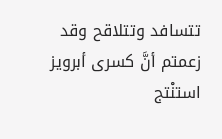تتسافد وتتلاقح وقد زعمتم أنَّ كسرى أبرويز استنْتج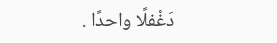دَغْفلًا واحدًا .